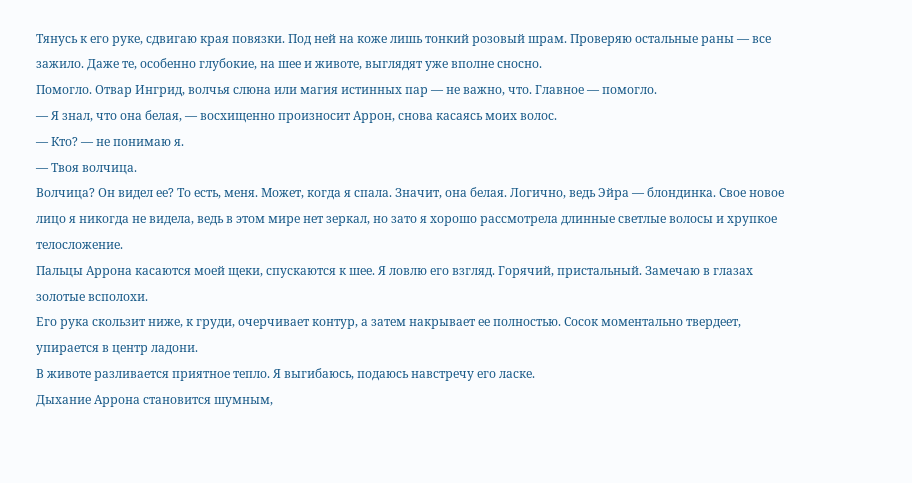Тянусь к его руке, сдвигаю края повязки. Под ней на коже лишь тонкий розовый шрам. Проверяю остальные раны — все зажило. Даже те, особенно глубокие, на шее и животе, выглядят уже вполне сносно.
Помогло. Отвар Ингрид, волчья слюна или магия истинных пар — не важно, что. Главное — помогло.
— Я знал, что она белая, — восхищенно произносит Аррон, снова касаясь моих волос.
— Кто? — не понимаю я.
— Твоя волчица.
Волчица? Он видел ее? То есть, меня. Может, когда я спала. Значит, она белая. Логично, ведь Эйра — блондинка. Свое новое лицо я никогда не видела, ведь в этом мире нет зеркал, но зато я хорошо рассмотрела длинные светлые волосы и хрупкое телосложение.
Пальцы Аррона касаются моей щеки, спускаются к шее. Я ловлю его взгляд. Горячий, пристальный. Замечаю в глазах золотые всполохи.
Его рука скользит ниже, к груди, очерчивает контур, а затем накрывает ее полностью. Сосок моментально твердеет, упирается в центр ладони.
В животе разливается приятное тепло. Я выгибаюсь, подаюсь навстречу его ласке.
Дыхание Аррона становится шумным,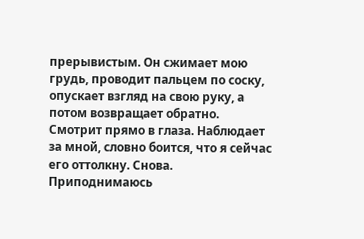прерывистым. Он сжимает мою грудь, проводит пальцем по соску, опускает взгляд на свою руку, а потом возвращает обратно. Смотрит прямо в глаза. Наблюдает за мной, словно боится, что я сейчас его оттолкну. Снова.
Приподнимаюсь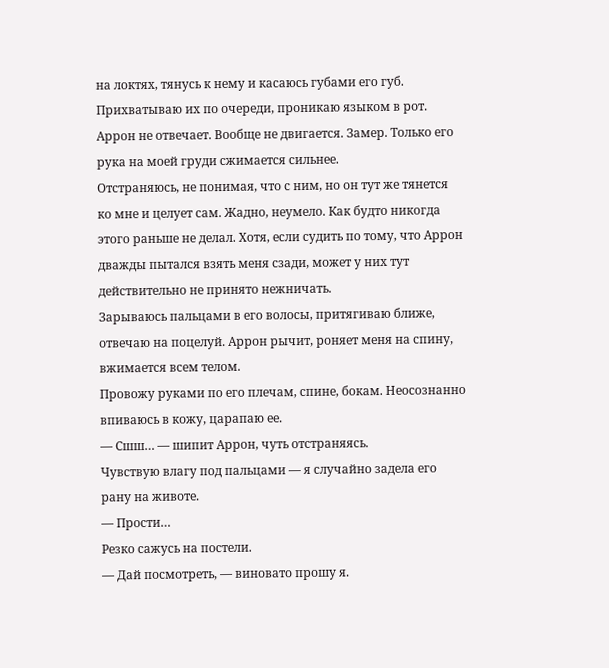на локтях, тянусь к нему и касаюсь губами его губ. Прихватываю их по очереди, проникаю языком в рот. Аррон не отвечает. Вообще не двигается. Замер. Только его рука на моей груди сжимается сильнее.
Отстраняюсь, не понимая, что с ним, но он тут же тянется ко мне и целует сам. Жадно, неумело. Как будто никогда этого раньше не делал. Хотя, если судить по тому, что Аррон дважды пытался взять меня сзади, может у них тут действительно не принято нежничать.
Зарываюсь пальцами в его волосы, притягиваю ближе, отвечаю на поцелуй. Аррон рычит, роняет меня на спину, вжимается всем телом.
Провожу руками по его плечам, спине, бокам. Неосознанно впиваюсь в кожу, царапаю ее.
— Сшш… — шипит Аррон, чуть отстраняясь.
Чувствую влагу под пальцами — я случайно задела его рану на животе.
— Прости…
Резко сажусь на постели.
— Дай посмотреть, — виновато прошу я.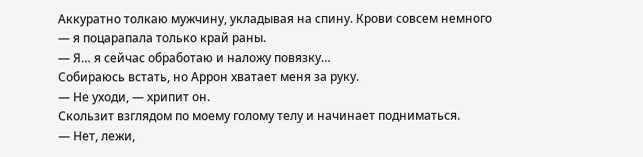Аккуратно толкаю мужчину, укладывая на спину. Крови совсем немного — я поцарапала только край раны.
— Я… я сейчас обработаю и наложу повязку…
Собираюсь встать, но Аррон хватает меня за руку.
— Не уходи, — хрипит он.
Скользит взглядом по моему голому телу и начинает подниматься.
— Нет, лежи,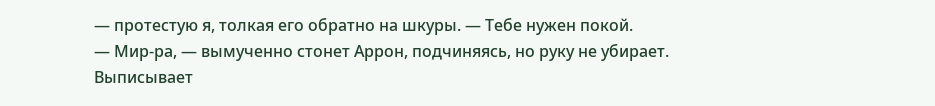— протестую я, толкая его обратно на шкуры. — Тебе нужен покой.
— Мир-ра, — вымученно стонет Аррон, подчиняясь, но руку не убирает.
Выписывает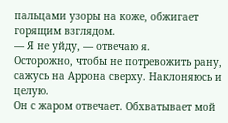пальцами узоры на коже, обжигает горящим взглядом.
— Я не уйду, — отвечаю я.
Осторожно, чтобы не потревожить рану, сажусь на Аррона сверху. Наклоняюсь и целую.
Он с жаром отвечает. Обхватывает мой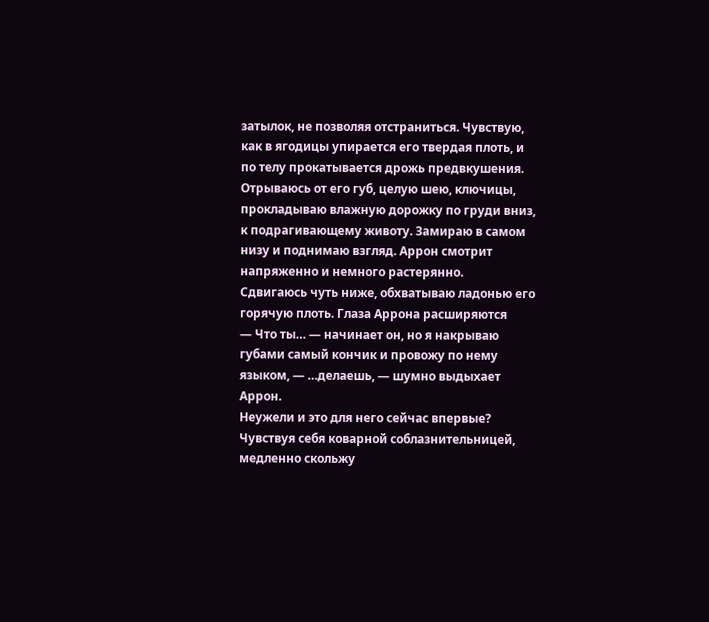затылок, не позволяя отстраниться. Чувствую, как в ягодицы упирается его твердая плоть, и по телу прокатывается дрожь предвкушения.
Отрываюсь от его губ, целую шею, ключицы, прокладываю влажную дорожку по груди вниз, к подрагивающему животу. Замираю в самом низу и поднимаю взгляд. Аррон смотрит напряженно и немного растерянно.
Сдвигаюсь чуть ниже, обхватываю ладонью его горячую плоть. Глаза Аррона расширяются
— Что ты… — начинает он, но я накрываю губами самый кончик и провожу по нему языком, — …делаешь, — шумно выдыхает Аррон.
Неужели и это для него сейчас впервые? Чувствуя себя коварной соблазнительницей, медленно скольжу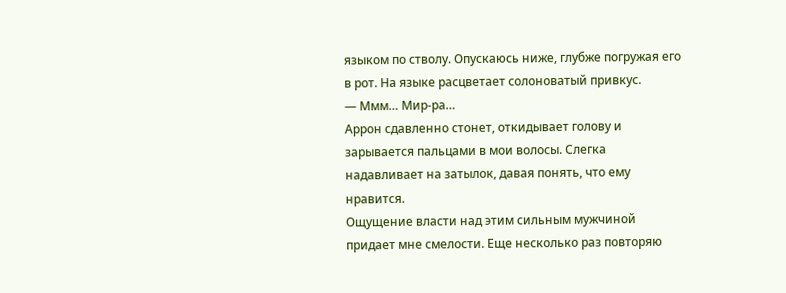языком по стволу. Опускаюсь ниже, глубже погружая его в рот. На языке расцветает солоноватый привкус.
— Ммм… Мир-ра…
Аррон сдавленно стонет, откидывает голову и зарывается пальцами в мои волосы. Слегка надавливает на затылок, давая понять, что ему нравится.
Ощущение власти над этим сильным мужчиной придает мне смелости. Еще несколько раз повторяю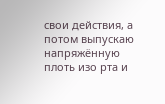свои действия, а потом выпускаю напряжённую плоть изо рта и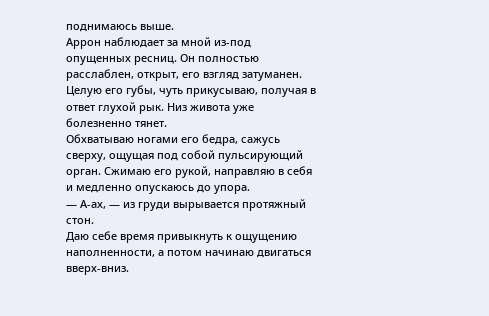поднимаюсь выше.
Аррон наблюдает за мной из-под опущенных ресниц. Он полностью расслаблен, открыт, его взгляд затуманен. Целую его губы, чуть прикусываю, получая в ответ глухой рык. Низ живота уже болезненно тянет.
Обхватываю ногами его бедра, сажусь сверху, ощущая под собой пульсирующий орган. Сжимаю его рукой, направляю в себя и медленно опускаюсь до упора.
— А-ах, — из груди вырывается протяжный стон.
Даю себе время привыкнуть к ощущению наполненности, а потом начинаю двигаться вверх-вниз.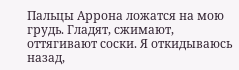Пальцы Аррона ложатся на мою грудь. Гладят, сжимают, оттягивают соски. Я откидываюсь назад,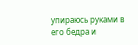упираюсь руками в его бедра и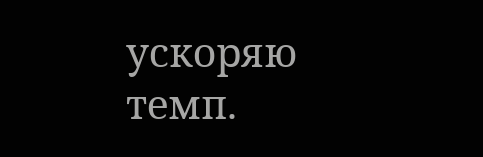ускоряю темп.